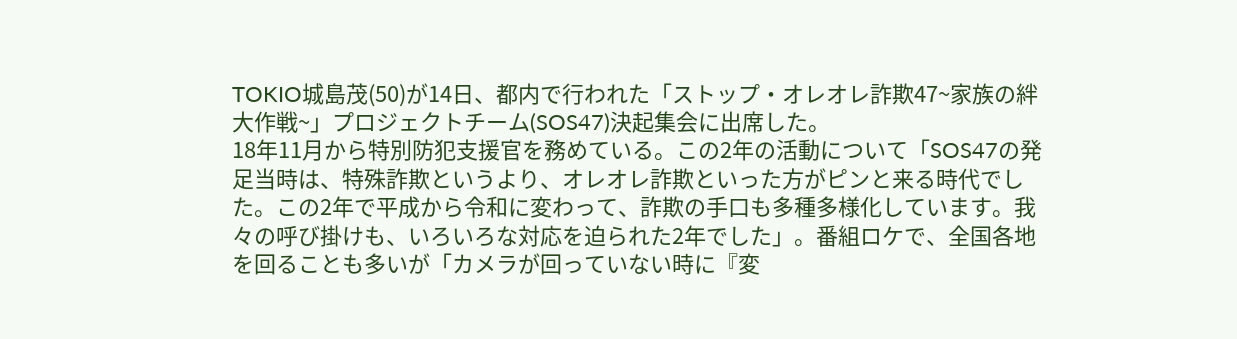TOKIO城島茂(50)が14日、都内で行われた「ストップ・オレオレ詐欺47~家族の絆大作戦~」プロジェクトチーム(SOS47)決起集会に出席した。
18年11月から特別防犯支援官を務めている。この2年の活動について「SOS47の発足当時は、特殊詐欺というより、オレオレ詐欺といった方がピンと来る時代でした。この2年で平成から令和に変わって、詐欺の手口も多種多様化しています。我々の呼び掛けも、いろいろな対応を迫られた2年でした」。番組ロケで、全国各地を回ることも多いが「カメラが回っていない時に『変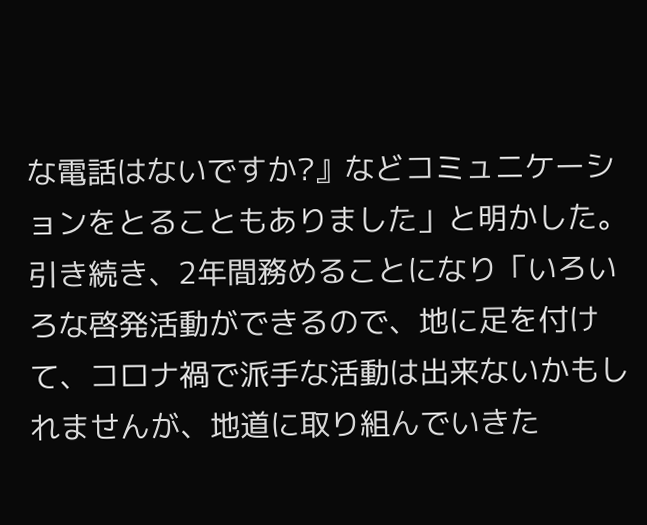な電話はないですか?』などコミュニケーションをとることもありました」と明かした。
引き続き、2年間務めることになり「いろいろな啓発活動ができるので、地に足を付けて、コロナ禍で派手な活動は出来ないかもしれませんが、地道に取り組んでいきた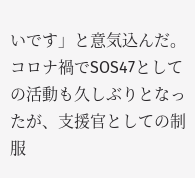いです」と意気込んだ。
コロナ禍でSOS47としての活動も久しぶりとなったが、支援官としての制服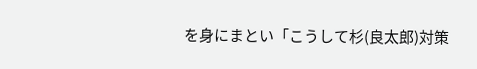を身にまとい「こうして杉(良太郎)対策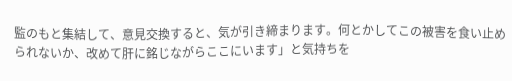監のもと集結して、意見交換すると、気が引き締まります。何とかしてこの被害を食い止められないか、改めて肝に銘じながらここにいます」と気持ちを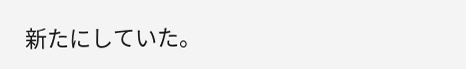新たにしていた。